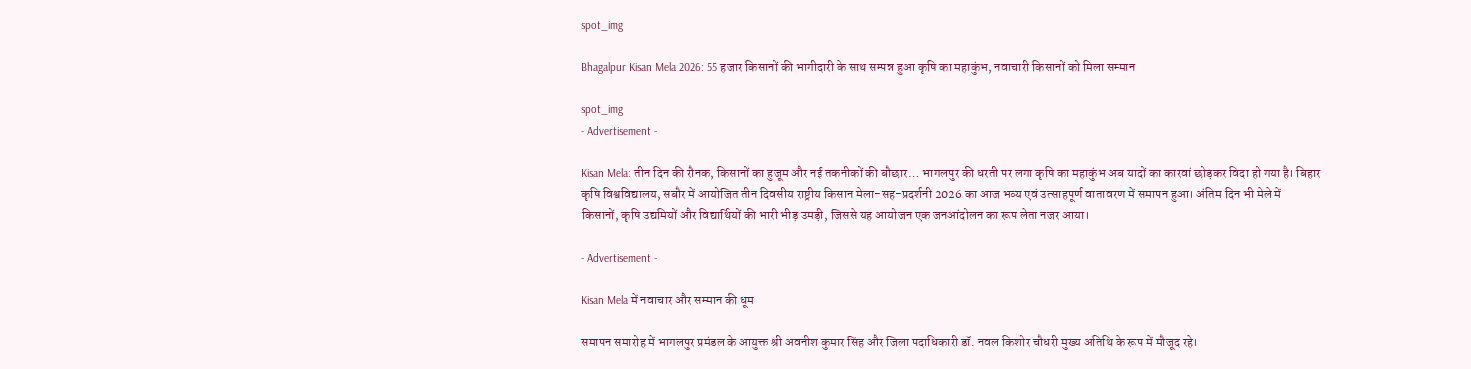spot_img

Bhagalpur Kisan Mela 2026: 55 हजार किसानों की भागीदारी के साथ सम्पन्न हुआ कृषि का महाकुंभ, नवाचारी किसानों को मिला सम्मान

spot_img
- Advertisement -

Kisan Mela: तीन दिन की रौनक, किसानों का हुजूम और नई तकनीकों की बौछार… भागलपुर की धरती पर लगा कृषि का महाकुंभ अब यादों का कारवां छोड़कर विदा हो गया है। बिहार कृषि विश्वविद्यालय, सबौर में आयोजित तीन दिवसीय राष्ट्रीय किसान मेला-सह-प्रदर्शनी 2026 का आज भव्य एवं उत्साहपूर्ण वातावरण में समापन हुआ। अंतिम दिन भी मेले में किसानों, कृषि उद्यमियों और विद्यार्थियों की भारी भीड़ उमड़ी, जिससे यह आयोजन एक जनआंदोलन का रूप लेता नजर आया।

- Advertisement -

Kisan Mela में नवाचार और सम्मान की धूम

समापन समारोह में भागलपुर प्रमंडल के आयुक्त श्री अवनीश कुमार सिंह और जिला पदाधिकारी डॉ. नवल किशोर चौधरी मुख्य अतिथि के रूप में मौजूद रहे।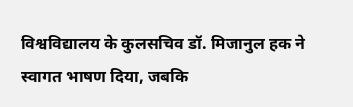विश्वविद्यालय के कुलसचिव डॉ. मिजानुल हक ने स्वागत भाषण दिया, जबकि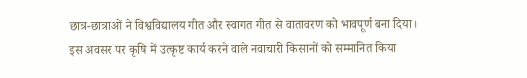छात्र-छात्राओं ने विश्वविद्यालय गीत और स्वागत गीत से वातावरण को भावपूर्ण बना दिया। इस अवसर पर कृषि में उत्कृष्ट कार्य करने वाले नवाचारी किसानों को सम्मानित किया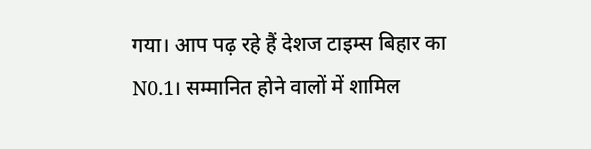गया। आप पढ़ रहे हैं देशज टाइम्स बिहार का N0.1। सम्मानित होने वालों में शामिल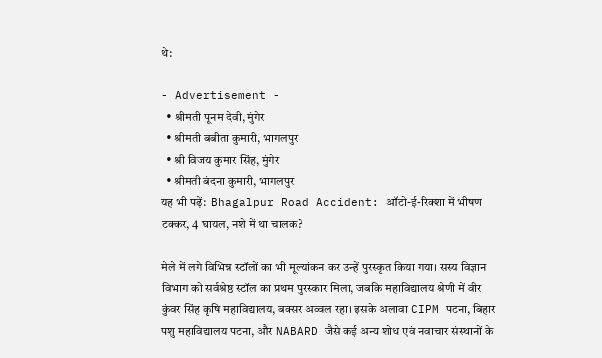थे:

- Advertisement -
  • श्रीमती पूनम देवी, मुंगेर
  • श्रीमती बबीता कुमारी, भागलपुर
  • श्री विजय कुमार सिंह, मुंगेर
  • श्रीमती बंदना कुमारी, भागलपुर
यह भी पढ़ें:  Bhagalpur Road Accident: ऑटो-ई-रिक्शा में भीषण टक्कर, 4 घायल, नशे में था चालक?

मेले में लगे विभिन्न स्टॉलों का भी मूल्यांकन कर उन्हें पुरस्कृत किया गया। सस्य विज्ञान विभाग को सर्वश्रेष्ठ स्टॉल का प्रथम पुरस्कार मिला, जबकि महाविद्यालय श्रेणी में वीर कुंवर सिंह कृषि महाविद्यालय, बक्सर अव्वल रहा। इसके अलावा CIPM पटना, बिहार पशु महाविद्यालय पटना, और NABARD जैसे कई अन्य शोध एवं नवाचार संस्थानों के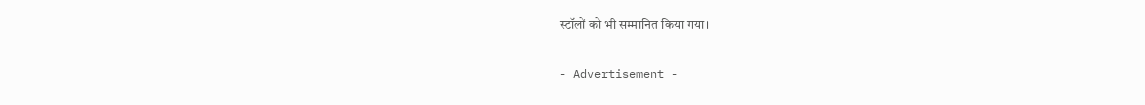स्टॉलों को भी सम्मानित किया गया।

- Advertisement -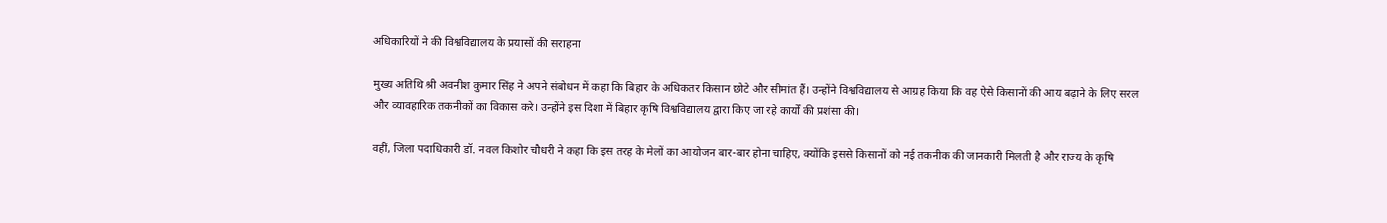अधिकारियों ने की विश्वविद्यालय के प्रयासों की सराहना

मुख्य अतिथि श्री अवनीश कुमार सिंह ने अपने संबोधन में कहा कि बिहार के अधिकतर किसान छोटे और सीमांत हैं। उन्होंने विश्वविद्यालय से आग्रह किया कि वह ऐसे किसानों की आय बढ़ाने के लिए सरल और व्यावहारिक तकनीकों का विकास करे। उन्होंने इस दिशा में बिहार कृषि विश्वविद्यालय द्वारा किए जा रहे कार्यों की प्रशंसा की।

वहीं, जिला पदाधिकारी डॉ. नवल किशोर चौधरी ने कहा कि इस तरह के मेलों का आयोजन बार-बार होना चाहिए, क्योंकि इससे किसानों को नई तकनीक की जानकारी मिलती है और राज्य के कृषि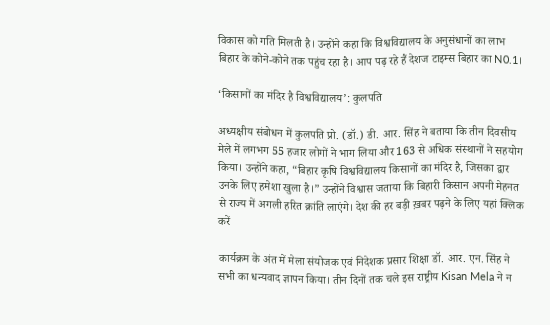विकास को गति मिलती है। उन्होंने कहा कि विश्वविद्यालय के अनुसंधानों का लाभ बिहार के कोने-कोने तक पहुंच रहा है। आप पढ़ रहे हैं देशज टाइम्स बिहार का N0.1।

‘किसानों का मंदिर है विश्वविद्यालय’: कुलपति

अध्यक्षीय संबोधन में कुलपति प्रो. (डॉ.) डी. आर. सिंह ने बताया कि तीन दिवसीय मेले में लगभग 55 हजार लोगों ने भाग लिया और 163 से अधिक संस्थानों ने सहयोग किया। उन्होंने कहा, “बिहार कृषि विश्वविद्यालय किसानों का मंदिर है, जिसका द्वार उनके लिए हमेशा खुला है।” उन्होंने विश्वास जताया कि बिहारी किसान अपनी मेहनत से राज्य में अगली हरित क्रांति लाएंगे। देश की हर बड़ी ख़बर पढ़ने के लिए यहां क्लिक करें

कार्यक्रम के अंत में मेला संयोजक एवं निदेशक प्रसार शिक्षा डॉ. आर. एन. सिंह ने सभी का धन्यवाद ज्ञापन किया। तीन दिनों तक चले इस राष्ट्रीय Kisan Mela ने न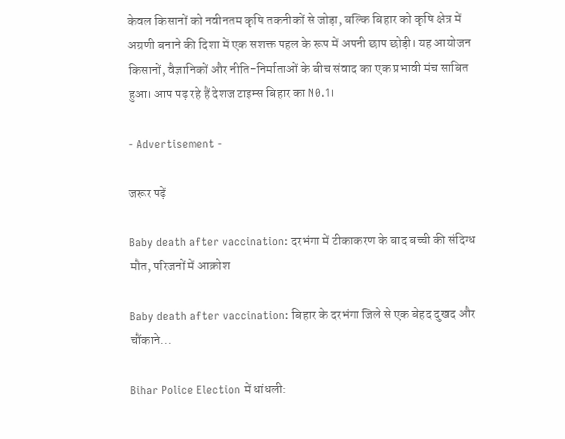केवल किसानों को नवीनतम कृषि तकनीकों से जोड़ा, बल्कि बिहार को कृषि क्षेत्र में अग्रणी बनाने की दिशा में एक सशक्त पहल के रूप में अपनी छाप छोड़ी। यह आयोजन किसानों, वैज्ञानिकों और नीति-निर्माताओं के बीच संवाद का एक प्रभावी मंच साबित हुआ। आप पढ़ रहे हैं देशज टाइम्स बिहार का N0.1।

- Advertisement -

जरूर पढ़ें

Baby death after vaccination: दरभंगा में टीकाकरण के बाद बच्ची की संदिग्ध मौत, परिजनों में आक्रोश

Baby death after vaccination: बिहार के दरभंगा जिले से एक बेहद दुखद और चौंकाने...

Bihar Police Election में धांधली: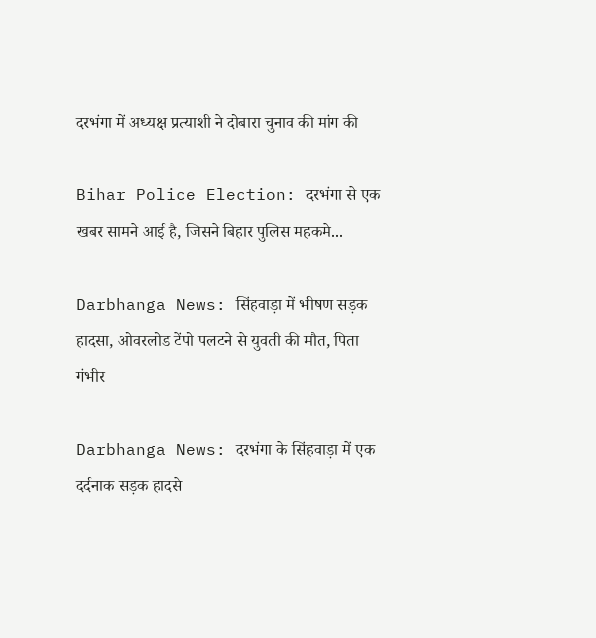दरभंगा में अध्यक्ष प्रत्याशी ने दोबारा चुनाव की मांग की

Bihar Police Election: दरभंगा से एक खबर सामने आई है, जिसने बिहार पुलिस महकमे...

Darbhanga News: सिंहवाड़ा में भीषण सड़क हादसा, ओवरलोड टेंपो पलटने से युवती की मौत, पिता गंभीर

Darbhanga News: दरभंगा के सिंहवाड़ा में एक दर्दनाक सड़क हादसे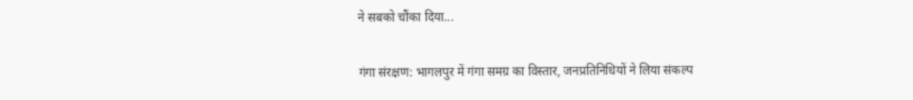ने सबको चौंका दिया...

गंगा संरक्षण: भागलपुर में गंगा समग्र का विस्तार, जनप्रतिनिधियों ने लिया संकल्प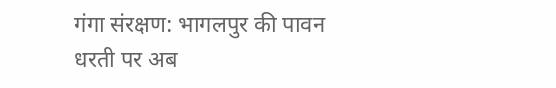गंगा संरक्षण: भागलपुर की पावन धरती पर अब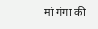मां गंगा की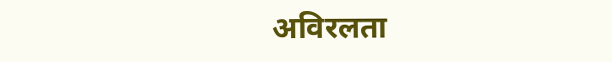अविरलता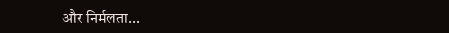और निर्मलता...